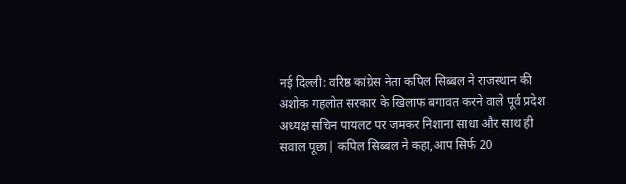नई दिल्ली: वरिष्ठ कांग्रेस नेता कपिल सिब्बल ने राजस्थान की अशोक गहलोत सरकार के खिलाफ बगावत करने वाले पूर्व प्रदेश अध्यक्ष सचिन पायलट पर जमकर निशाना साधा और साथ ही सवाल पूछा| कपिल सिब्बल ने कहा,आप सिर्फ 20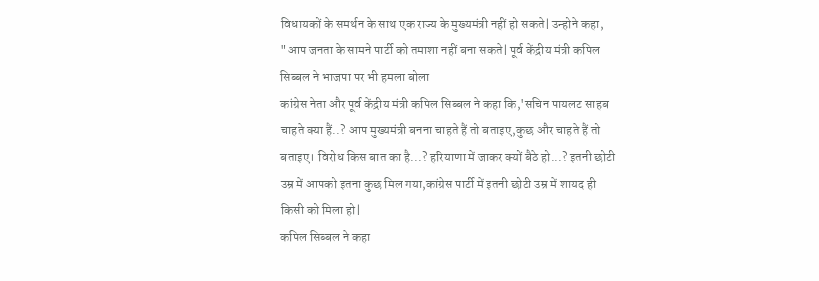विधायकों के समर्थन के साथ एक राज्य के मुख्यमंत्री नहीं हो सकते| उन्होने कहा, "आप जनता के सामने पार्टी को तमाशा नहीं बना सकते| पूर्व केंद्रीय मंत्री कपिल सिब्बल ने भाजपा पर भी हमला बोला
कांग्रेस नेता और पूर्व केंद्रीय मंत्री कपिल सिब्बल ने कहा कि,'सचिन पायलट साहब चाहते क्या हैं..? आप मुख्यमंत्री बनना चाहते हैं तो बताइए,कुछ और चाहते हैं तो बताइए। विरोध किस बात का है...? हरियाणा में जाकर क्यों बैठे हो...? इतनी छोटी उम्र में आपको इतना कुछ मिल गया,कांग्रेस पार्टी में इतनी छोटी उम्र में शायद ही किसी को मिला हो|
कपिल सिब्बल ने कहा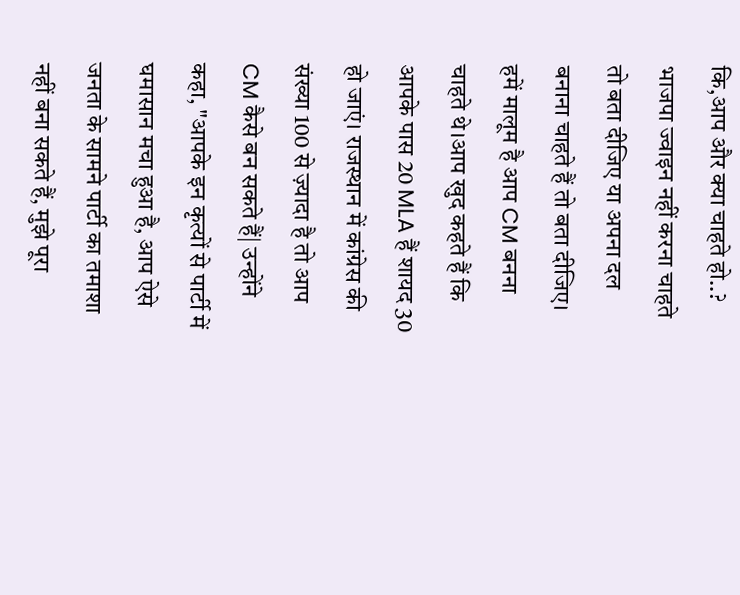कि,आप और क्या चाहते हो..? भाजपा ज्वाइन नहीं करना चाहते तो बता दीजिए या अपना दल बनाना चाहते हैं तो बता दीजिए। हमें मालूम है आप CM बनना चाहते थे।आप खुद कहते हैं कि आपके पास 20 MLA हैं शायद 30 हो जाएं। राजस्थान में कांग्रेस की संख्या 100 से ज़्यादा है तो आप CM कैसे बन सकते हैं| उन्होंने कहा, "आपके इन कृत्यों से पार्टी में घमासान मचा हुआ है, आप ऐसे जनता के सामने पार्टी का तमाशा नहीं बना सकते हैं, मुझे पूरा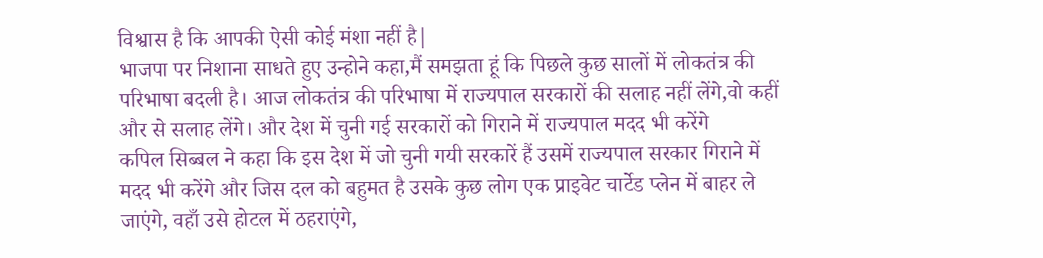विश्वास है कि आपकी ऐसी कोई मंशा नहीं है|
भाजपा पर निशाना साधते हुए उन्होने कहा,मैं समझता हूं कि पिछले कुछ सालों में लोकतंत्र की परिभाषा बदली है। आज लोकतंत्र की परिभाषा में राज्यपाल सरकारों की सलाह नहीं लेंगे,वो कहीं और से सलाह लेंगे। और देश में चुनी गई सरकारों को गिराने में राज्यपाल मदद भी करेंगे
कपिल सिब्बल ने कहा कि इस देश में जो चुनी गयी सरकारें हैं उसमें राज्यपाल सरकार गिराने में मदद भी करेंगे और जिस दल को बहुमत है उसके कुछ लोग एक प्राइवेट चार्टेड प्लेन में बाहर ले जाएंगे, वहाँ उसे होटल में ठहराएंगे,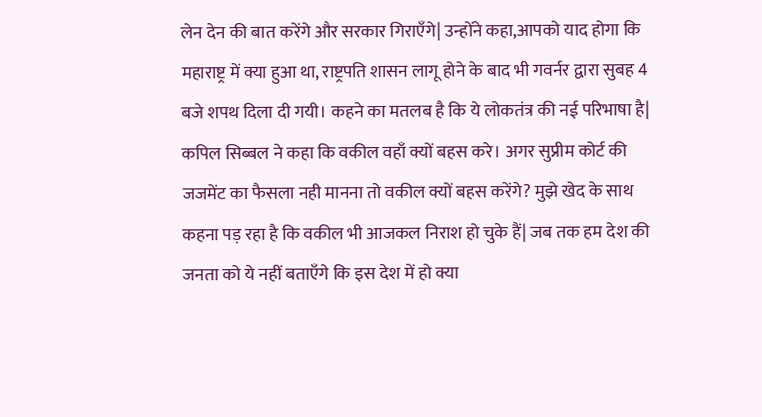लेन देन की बात करेंगे और सरकार गिराएँगे| उन्होंने कहा,आपको याद होगा कि महाराष्ट्र में क्या हुआ था, राष्ट्रपति शासन लागू होने के बाद भी गवर्नर द्वारा सुबह 4 बजे शपथ दिला दी गयी। कहने का मतलब है कि ये लोकतंत्र की नई परिभाषा है|
कपिल सिब्बल ने कहा कि वकील वहाँ क्यों बहस करे। अगर सुप्रीम कोर्ट की जजमेंट का फैसला नही मानना तो वकील क्यों बहस करेंगे? मुझे खेद के साथ कहना पड़ रहा है कि वकील भी आजकल निराश हो चुके हैं| जब तक हम देश की जनता को ये नहीं बताएँगे कि इस देश में हो क्या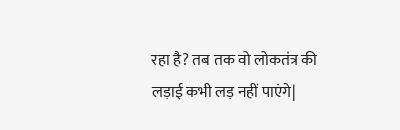रहा है? तब तक वो लोकतंत्र की लड़ाई कभी लड़ नहीं पाएंगे|